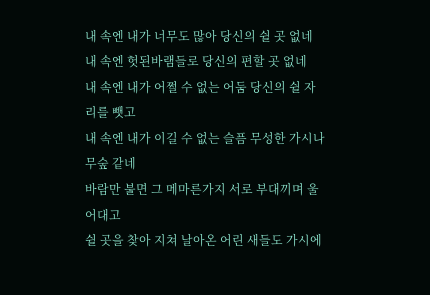내 속엔 내가 너무도 많아 당신의 쉴 곳 없네
내 속엔 헛된바램들로 당신의 편할 곳 없네
내 속엔 내가 어쩔 수 없는 어둠 당신의 쉴 자리를 뺏고
내 속엔 내가 이길 수 없는 슬픔 무성한 가시나무숲 같네
바람만 불면 그 메마른가지 서로 부대끼며 울어대고
쉴 곳을 찾아 지쳐 날아온 어린 새들도 가시에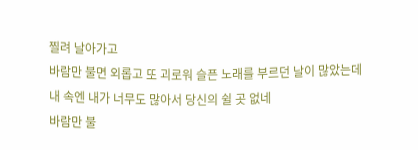찔려 날아가고
바람만 불면 외롭고 또 괴로워 슬픈 노래를 부르던 날이 많았는데
내 속엔 내가 너무도 많아서 당신의 쉴 곳 없네
바람만 불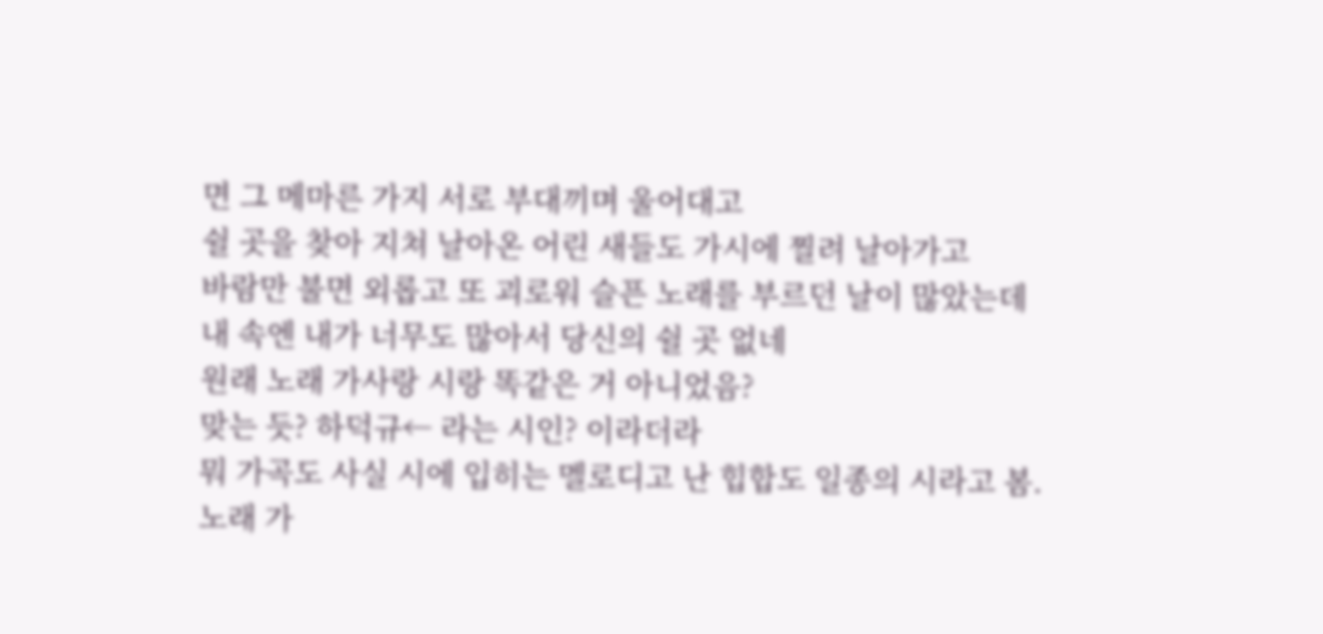면 그 메마른 가지 서로 부대끼며 울어대고
쉴 곳을 찾아 지쳐 날아온 어린 새들도 가시에 찔려 날아가고
바람만 불면 외롭고 또 괴로워 슬픈 노래를 부르던 날이 많았는데
내 속엔 내가 너무도 많아서 당신의 쉴 곳 없네
원래 노래 가사랑 시랑 똑같은 거 아니었음?
맞는 듯? 하덕규← 라는 시인? 이라더라
뭐 가곡도 사실 시에 입히는 멜로디고 난 힙합도 일종의 시라고 봄.
노래 가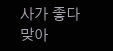사가 좋다
맞아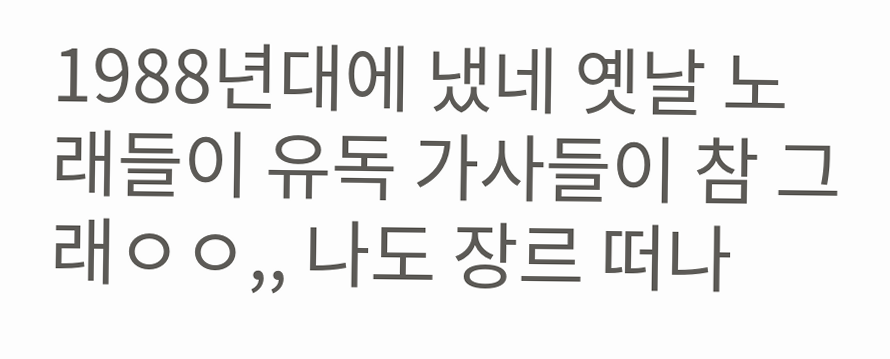1988년대에 냈네 옛날 노래들이 유독 가사들이 참 그래ㅇㅇ,, 나도 장르 떠나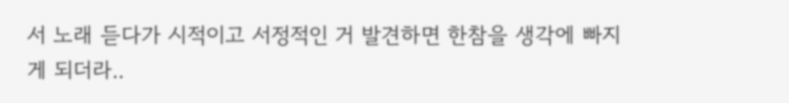서 노래 듣다가 시적이고 서정적인 거 발견하면 한참을 생각에 빠지게 되더라..